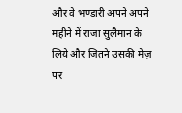और वे भण्डारी अपने अपने महीने में राजा सुलैमान के लिये और जितने उसकी मेज़ पर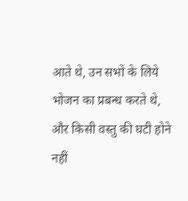आते थे, उन सभों के लिये भोजन का प्रबन्ध करते थे, और किसी वस्तु की घटी होने नहीं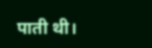पाती थी।